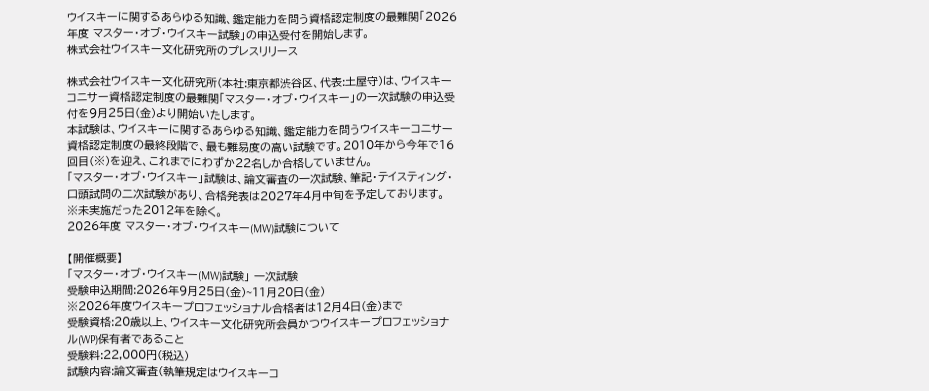ウイスキーに関するあらゆる知識、鑑定能力を問う資格認定制度の最難関「2026年度 マスター・オブ・ウイスキー試験」の申込受付を開始します。
株式会社ウイスキー文化研究所のプレスリリース

株式会社ウイスキー文化研究所(本社:東京都渋谷区、代表:土屋守)は、ウイスキーコニサー資格認定制度の最難関「マスター・オブ・ウイスキー」の一次試験の申込受付を9月25日(金)より開始いたします。
本試験は、ウイスキーに関するあらゆる知識、鑑定能力を問うウイスキーコニサー資格認定制度の最終段階で、最も難易度の高い試験です。2010年から今年で16回目(※)を迎え、これまでにわずか22名しか合格していません。
「マスター・オブ・ウイスキー」試験は、論文審査の一次試験、筆記・テイスティング・口頭試問の二次試験があり、合格発表は2027年4月中旬を予定しております。
※未実施だった2012年を除く。
2026年度 マスター・オブ・ウイスキー(MW)試験について

【開催概要】
「マスター・オブ・ウイスキー(MW)試験」 一次試験
受験申込期間:2026年9月25日(金)~11月20日(金)
※2026年度ウイスキープロフェッショナル合格者は12月4日(金)まで
受験資格:20歳以上、ウイスキー文化研究所会員かつウイスキープロフェッショナル(WP)保有者であること
受験料:22,000円(税込)
試験内容:論文審査(執筆規定はウイスキーコ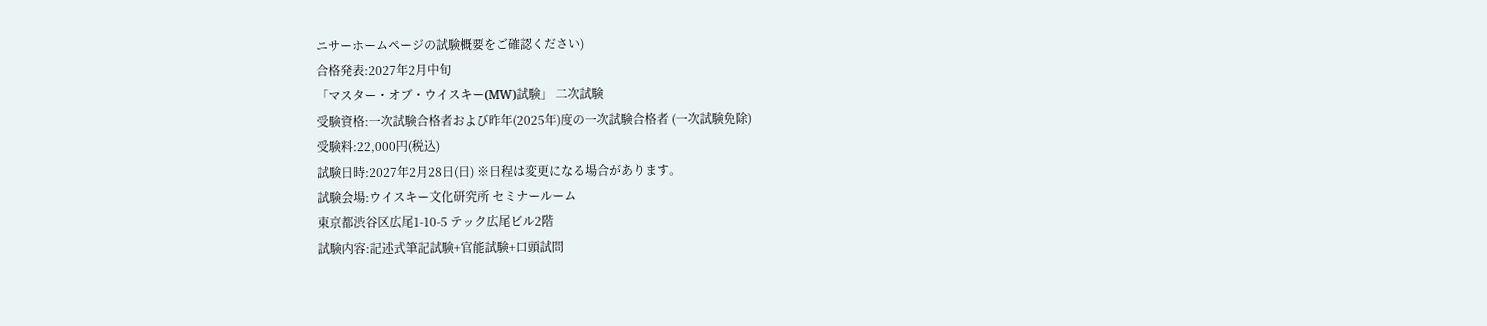ニサーホームページの試験概要をご確認ください)
合格発表:2027年2月中旬
「マスター・オブ・ウイスキー(MW)試験」 二次試験
受験資格:一次試験合格者および昨年(2025年)度の一次試験合格者 (一次試験免除)
受験料:22,000円(税込)
試験日時:2027年2月28日(日) ※日程は変更になる場合があります。
試験会場:ウイスキー文化研究所 セミナールーム
東京都渋谷区広尾1-10-5 テック広尾ビル2階
試験内容:記述式筆記試験+官能試験+口頭試問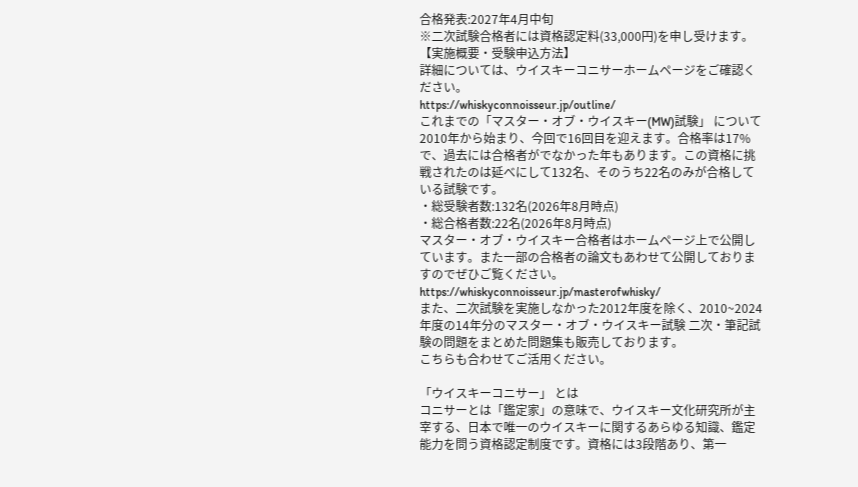合格発表:2027年4月中旬
※二次試験合格者には資格認定料(33,000円)を申し受けます。
【実施概要・受験申込方法】
詳細については、ウイスキーコニサーホームページをご確認ください。
https://whiskyconnoisseur.jp/outline/
これまでの「マスター・オブ・ウイスキー(MW)試験」 について
2010年から始まり、今回で16回目を迎えます。合格率は17%で、過去には合格者がでなかった年もあります。この資格に挑戦されたのは延べにして132名、そのうち22名のみが合格している試験です。
・総受験者数:132名(2026年8月時点)
・総合格者数:22名(2026年8月時点)
マスター・オブ・ウイスキー合格者はホームページ上で公開しています。また一部の合格者の論文もあわせて公開しておりますのでぜひご覧ください。
https://whiskyconnoisseur.jp/masterofwhisky/
また、二次試験を実施しなかった2012年度を除く、2010~2024年度の14年分のマスター・オブ・ウイスキー試験 二次・筆記試験の問題をまとめた問題集も販売しております。
こちらも合わせてご活用ください。

「ウイスキーコニサー」 とは
コニサーとは「鑑定家」の意味で、ウイスキー文化研究所が主宰する、日本で唯一のウイスキーに関するあらゆる知識、鑑定能力を問う資格認定制度です。資格には3段階あり、第一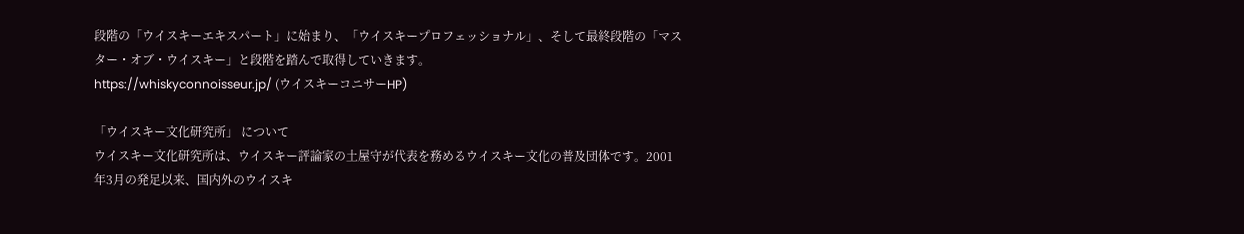段階の「ウイスキーエキスパート」に始まり、「ウイスキープロフェッショナル」、そして最終段階の「マスター・オブ・ウイスキー」と段階を踏んで取得していきます。
https://whiskyconnoisseur.jp/ (ウイスキーコニサーHP)

「ウイスキー文化研究所」 について
ウイスキー文化研究所は、ウイスキー評論家の土屋守が代表を務めるウイスキー文化の普及団体です。2001年3月の発足以来、国内外のウイスキ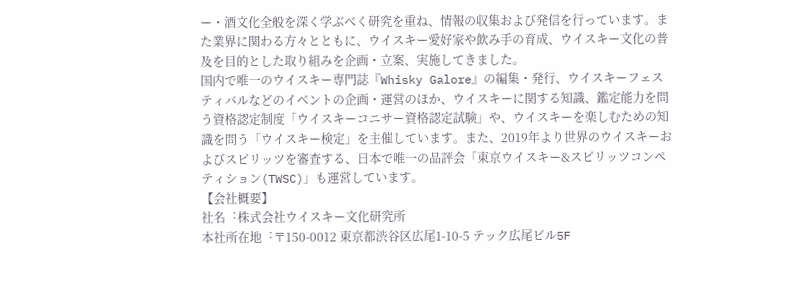ー・酒文化全般を深く学ぶべく研究を重ね、情報の収集および発信を行っています。また業界に関わる方々とともに、ウイスキー愛好家や飲み手の育成、ウイスキー文化の普及を目的とした取り組みを企画・立案、実施してきました。
国内で唯一のウイスキー専門誌『Whisky Galore』の編集・発行、ウイスキーフェスティバルなどのイベントの企画・運営のほか、ウイスキーに関する知識、鑑定能力を問う資格認定制度「ウイスキーコニサー資格認定試験」や、ウイスキーを楽しむための知識を問う「ウイスキー検定」を主催しています。また、2019年より世界のウイスキーおよびスピリッツを審査する、日本で唯一の品評会「東京ウイスキー&スピリッツコンペティション(TWSC)」も運営しています。
【会社概要】
社名︓株式会社ウイスキー文化研究所
本社所在地︓〒150-0012 東京都渋谷区広尾1-10-5 テック広尾ビル5F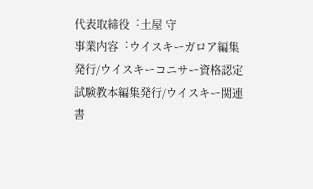代表取締役︓土屋 守
事業内容︓ウイスキーガロア編集発行/ウイスキーコニサー資格認定試験教本編集発行/ウイスキー関連書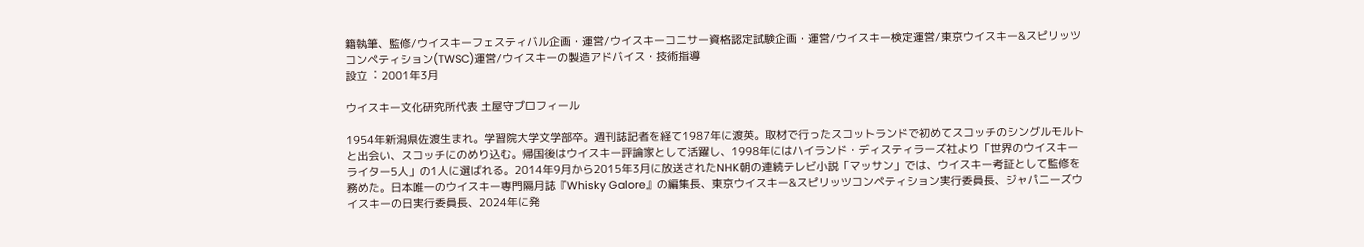籍執筆、監修/ウイスキーフェスティバル企画・運営/ウイスキーコニサー資格認定試験企画・運営/ウイスキー検定運営/東京ウイスキー&スピリッツコンペティション(TWSC)運営/ウイスキーの製造アドバイス・技術指導
設立︓ 2001年3月

ウイスキー文化研究所代表 土屋守プロフィール

1954年新潟県佐渡生まれ。学習院大学文学部卒。週刊誌記者を経て1987年に渡英。取材で行ったスコットランドで初めてスコッチのシングルモルトと出会い、スコッチにのめり込む。帰国後はウイスキー評論家として活躍し、1998年にはハイランド・ディスティラーズ社より「世界のウイスキーライター5人」の1人に選ばれる。2014年9月から2015年3月に放送されたNHK朝の連続テレビ小説「マッサン」では、ウイスキー考証として監修を務めた。日本唯一のウイスキー専門隔月誌『Whisky Galore』の編集長、東京ウイスキー&スピリッツコンペティション実行委員長、ジャパニーズウイスキーの日実行委員長、2024年に発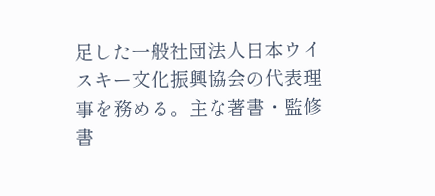足した一般社団法人日本ウイスキー文化振興協会の代表理事を務める。主な著書・監修書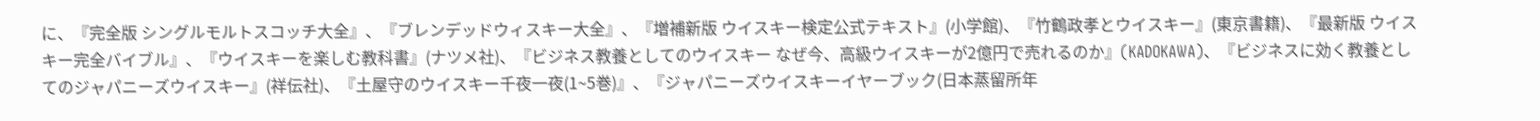に、『完全版 シングルモルトスコッチ大全』、『ブレンデッドウィスキー大全』、『増補新版 ウイスキー検定公式テキスト』(小学館)、『竹鶴政孝とウイスキー』(東京書籍)、『最新版 ウイスキー完全バイブル』、『ウイスキーを楽しむ教科書』(ナツメ社)、『ビジネス教養としてのウイスキー なぜ今、高級ウイスキーが2億円で売れるのか』(KADOKAWA)、『ビジネスに効く教養としてのジャパニーズウイスキー』(祥伝社)、『土屋守のウイスキー千夜一夜(1~5巻)』、『ジャパニーズウイスキーイヤーブック(日本蒸留所年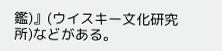鑑)』(ウイスキー文化研究所)などがある。